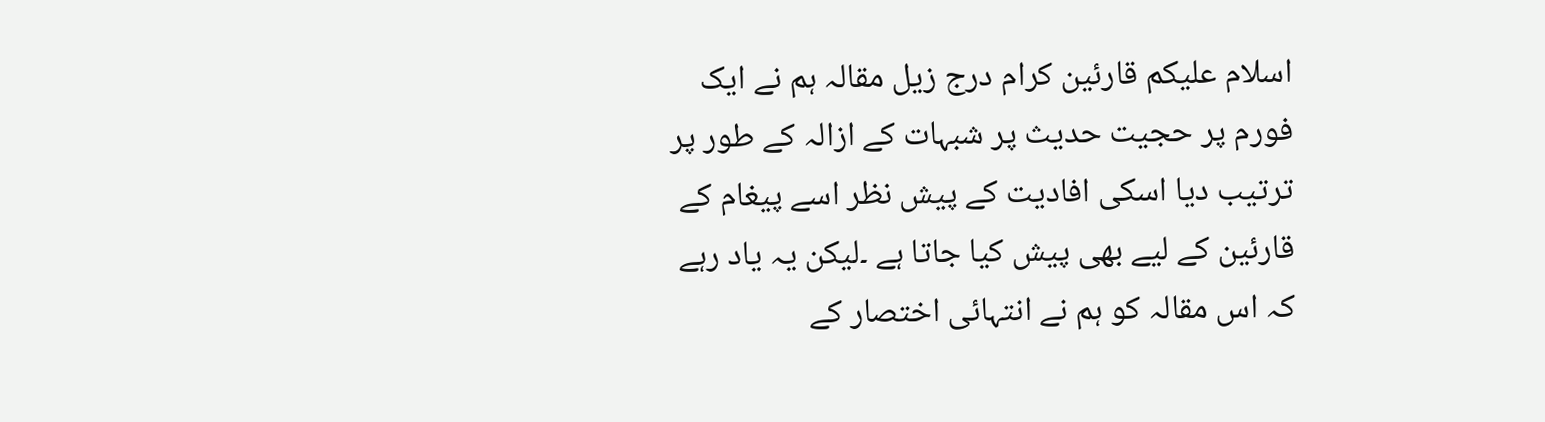اسلام علیکم قارئین کرام درج زیل مقالہ ہم نے ایک فورم پر حجیت حدیث پر شبہات کے ازالہ کے طور پر ترتیب دیا اسکی افادیت کے پیش نظر اسے پیغام کے قارئین کے لیے بھی پیش کیا جاتا ہے ۔لیکن یہ یاد رہے کہ اس مقالہ کو ہم نے انتہائی اختصار کے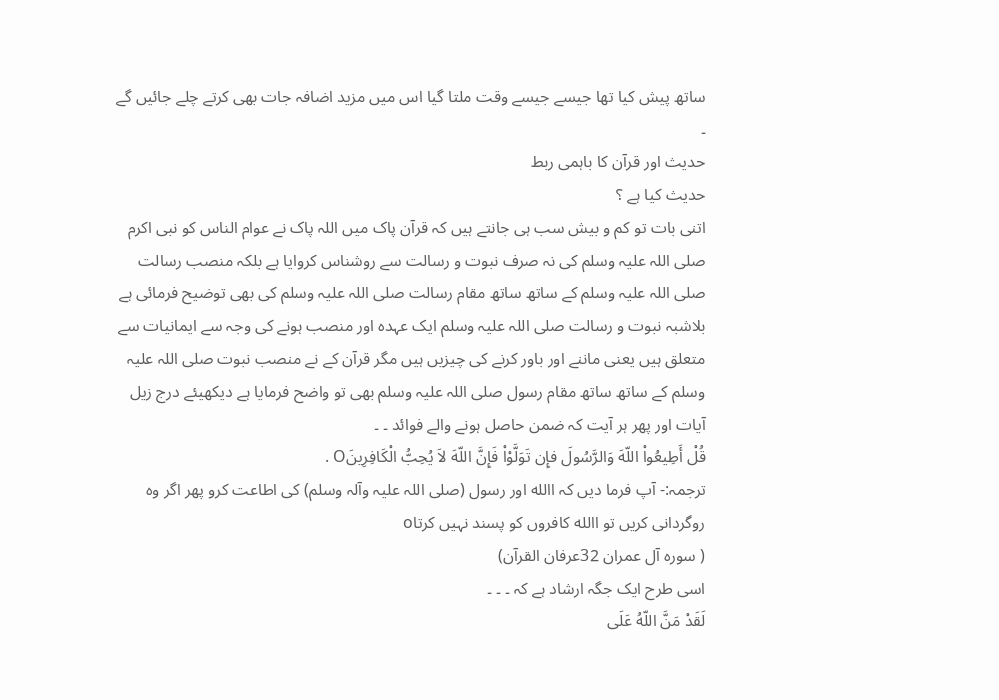ساتھ پیش کیا تھا جیسے جیسے وقت ملتا گیا اس میں مزید اضافہ جات بھی کرتے چلے جائیں گے ۔
حدیث اور قرآن کا باہمی ربط
حدیث کیا ہے ؟
اتنی بات تو کم و بیش سب ہی جانتے ہیں کہ قرآن پاک میں اللہ پاک نے عوام الناس کو نبی اکرم صلی اللہ علیہ وسلم کی نہ صرف نبوت و رسالت سے روشناس کروایا ہے بلکہ منصب رسالت صلی اللہ علیہ وسلم کے ساتھ ساتھ مقام رسالت صلی اللہ علیہ وسلم کی بھی توضیح فرمائی ہے بلاشبہ نبوت و رسالت صلی اللہ علیہ وسلم ایک عہدہ اور منصب ہونے کی وجہ سے ایمانیات سے متعلق ہیں یعنی ماننے اور باور کرنے کی چیزیں ہیں مگر قرآن کے نے منصب نبوت صلی اللہ علیہ وسلم کے ساتھ ساتھ مقام رسول صلی اللہ علیہ وسلم بھی تو واضح فرمایا ہے دیکھیئے درج زیل آیات اور پھر ہر آیت کہ ضمن حاصل ہونے والے فوائد ۔ ۔
قُلْ أَطِيعُواْ اللّهَ وَالرَّسُولَ فإِن تَوَلَّوْاْ فَإِنَّ اللّهَ لاَ يُحِبُّ الْكَافِرِينَO .
ترجمہ:- آپ فرما دیں کہ االله اور رسول (صلی اللہ علیہ وآلہ وسلم) کی اطاعت کرو پھر اگر وہ روگردانی کریں تو االله کافروں کو پسند نہیں کرتاo
( سورہ آل عمران 32عرفان القرآن)
اسی طرح ایک جگہ ارشاد ہے کہ ۔ ۔ ۔
لَقَدْ مَنَّ اللّهُ عَلَى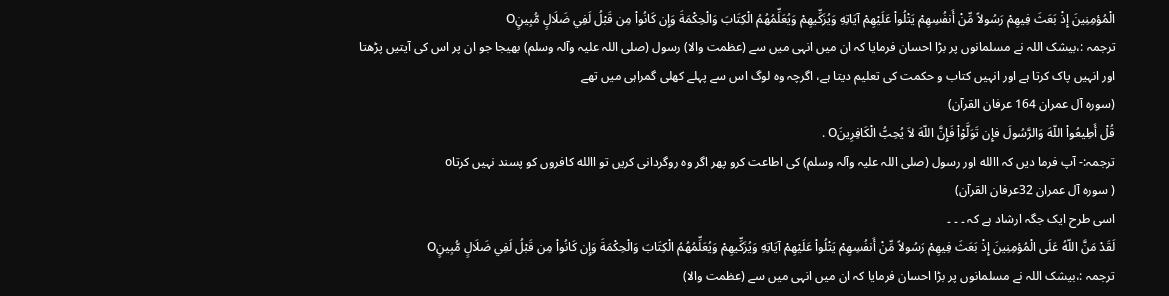الْمُؤمِنِينَ إِذْ بَعَثَ فِيهِمْ رَسُولاً مِّنْ أَنفُسِهِمْ يَتْلُواْ عَلَيْهِمْ آيَاتِهِ وَيُزَكِّيهِمْ وَيُعَلِّمُهُمُ الْكِتَابَ وَالْحِكْمَةَ وَإِن كَانُواْ مِن قَبْلُ لَفِي ضَلَالٍ مُّبِينٍO
ترجمہ :،بیشک اللہ نے مسلمانوں پر بڑا احسان فرمایا کہ ان میں انہی میں سے (عظمت والا) رسول (صلی اللہ علیہ وآلہ وسلم) بھیجا جو ان پر اس کی آیتیں پڑھتا اور انہیں پاک کرتا ہے اور انہیں کتاب و حکمت کی تعلیم دیتا ہے، اگرچہ وہ لوگ اس سے پہلے کھلی گمراہی میں تھے
(سورہ آل عمران 164 عرفان القرآن)
قُلْ أَطِيعُواْ اللّهَ وَالرَّسُولَ فإِن تَوَلَّوْاْ فَإِنَّ اللّهَ لاَ يُحِبُّ الْكَافِرِينَO .
ترجمہ:- آپ فرما دیں کہ االله اور رسول (صلی اللہ علیہ وآلہ وسلم) کی اطاعت کرو پھر اگر وہ روگردانی کریں تو االله کافروں کو پسند نہیں کرتاo
( سورہ آل عمران 32عرفان القرآن)
اسی طرح ایک جگہ ارشاد ہے کہ ۔ ۔ ۔
لَقَدْ مَنَّ اللّهُ عَلَى الْمُؤمِنِينَ إِذْ بَعَثَ فِيهِمْ رَسُولاً مِّنْ أَنفُسِهِمْ يَتْلُواْ عَلَيْهِمْ آيَاتِهِ وَيُزَكِّيهِمْ وَيُعَلِّمُهُمُ الْكِتَابَ وَالْحِكْمَةَ وَإِن كَانُواْ مِن قَبْلُ لَفِي ضَلَالٍ مُّبِينٍO
ترجمہ :،بیشک اللہ نے مسلمانوں پر بڑا احسان فرمایا کہ ان میں انہی میں سے (عظمت والا)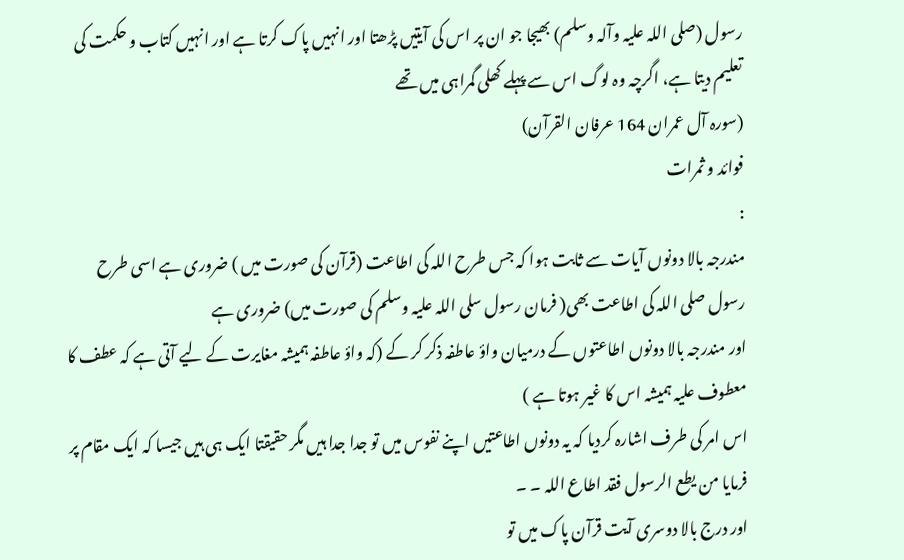رسول (صلی اللہ علیہ وآلہ وسلم) بھیجا جو ان پر اس کی آیتیں پڑھتا اور انہیں پاک کرتا ہے اور انہیں کتاب و حکمت کی تعلیم دیتا ہے، اگرچہ وہ لوگ اس سے پہلے کھلی گمراہی میں تھے
(سورہ آل عمران 164 عرفان القرآن)
فوائد و ثمرات
:
مندرجہ بالا دونوں آیات سے ثابت ہوا کہ جس طرح اللہ کی اطاعت (قرآن کی صورت میں ) ضروری ہے اسی طرح رسول صلی اللہ کی اطاعت بھی( فرمان رسول سلی اللہ علیہ وسلم کی صورت میں) ضروری ہے
اور مندرجہ بالا دونوں اطاعتوں کے درمیان واؤ عاطفہ ذکر کر کے (کہ واؤ عاطفہ ہمیشہ مغایرت کے لیے آتی ہے کہ عطف کا معطوف علیہ ہمیشہ اس کا غیر ہوتا ہے )
اس امر کی طرف اشارہ کردیا کہ یہ دونوں اطاعتیں اپنے نفوس میں تو جدا جدا ہیں مگر حقیقتا ایک ہی ہیں جیسا کہ ایک مقام پر فرمایا من یطع الرسول فقد اطاع اللہ ۔ ۔
اور درج بالا دوسری آیت قرآن پاک میں تو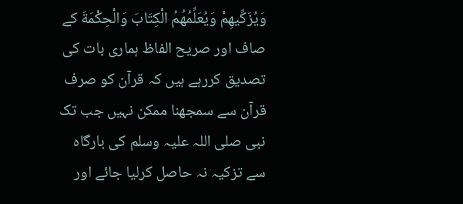وَيُزَكِّيهِمْ وَيُعَلِّمُهُمُ الْكِتَابَ وَالْحِكْمَةَ کے صاف اور صریح الفاظ ہماری بات کی تصدیق کررہے ہیں کہ قرآن کو صرف قرآن سے سمجھنا ممکن نہیں جب تک نبی صلی اللہ علیہ وسلم کی بارگاہ سے تزکیہ نہ حاصل کرلیا جائے اور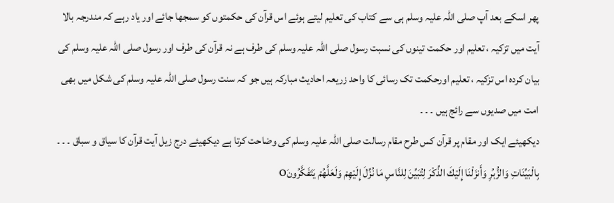پھر اسکے بعد آپ صلی اللہ علیہ وسلم ہی سے کتاب کی تعلیم لیتے ہوئے اس قرآن کی حکمتوں کو سمجھا جائے اور یاد رہے کہ مندرجہ بالا آیت میں تزکیہ ، تعلیم اور حکمت تینوں کی نسبت رسول صلی اللہ علیہ وسلم کی طرف ہے نہ قرآن کی طرف اور رسول صلی اللہ علیہ وسلم کی بیان کردہ اس تزکیہ ، تعلیم اورحکمت تک رسائی کا واحد زریعہ احادیث مبارکہ ہیں جو کہ سنت رسول صلی اللہ علیہ وسلم کی شکل میں بھی امت میں صدیوں سے رائج ہیں ۔ ۔ ۔
دیکھیئے ایک اور مقام پر قرآن کس طرح مقام رسالت صلی اللہ علیہ وسلم کی وضاحت کرتا ہے دیکھیئے درج زیل آیت قرآن کا سیاق و سباق ۔ ۔ ۔
بِالْبَيِّنَاتِ وَالزُّبُرِ وَأَنزَلْنَا إِلَيْكَ الذِّكْرَ لِتُبَيِّنَ لِلنَّاسِ مَا نُزِّلَ إِلَيْهِمْ وَلَعَلَّهُمْ يَتَفَكَّرُونَO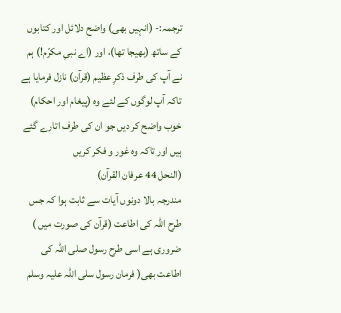ترجمہ:- (انہیں بھی) واضح دلائل اور کتابوں کے ساتھ (بھیجا تھا)، اور (اے نبیِ مکرّم!) ہم نے آپ کی طرف ذکرِ عظیم (قرآن) نازل فرمایا ہے تاکہ آپ لوگوں کے لئے وہ (پیغام اور احکام) خوب واضح کر دیں جو ان کی طرف اتارے گئے ہیں اور تاکہ وہ غور و فکر کریں
(النحل 44 عرفان القرآن)
مندرجہ بالا دونوں آیات سے ثابت ہوا کہ جس طرح اللہ کی اطاعت (قرآن کی صورت میں ) ضروری ہے اسی طرح رسول صلی اللہ کی اطاعت بھی( فرمان رسول سلی اللہ علیہ وسلم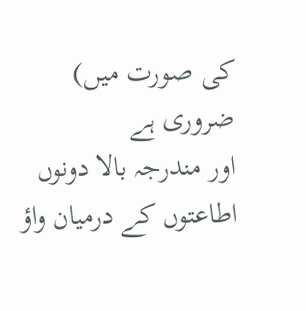کی صورت میں) ضروری ہے
اور مندرجہ بالا دونوں اطاعتوں کے درمیان واؤ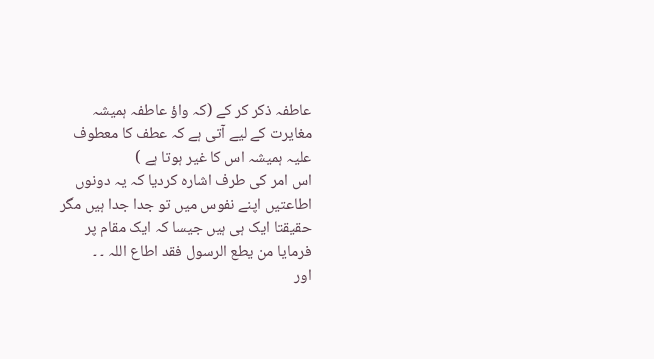عاطفہ ذکر کر کے (کہ واؤ عاطفہ ہمیشہ مغایرت کے لیے آتی ہے کہ عطف کا معطوف علیہ ہمیشہ اس کا غیر ہوتا ہے )
اس امر کی طرف اشارہ کردیا کہ یہ دونوں اطاعتیں اپنے نفوس میں تو جدا جدا ہیں مگر حقیقتا ایک ہی ہیں جیسا کہ ایک مقام پر فرمایا من یطع الرسول فقد اطاع اللہ ۔ ۔
اور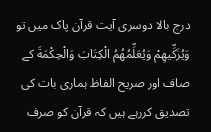درج بالا دوسری آیت قرآن پاک میں تو وَيُزَكِّيهِمْ وَيُعَلِّمُهُمُ الْكِتَابَ وَالْحِكْمَةَ کے صاف اور صریح الفاظ ہماری بات کی تصدیق کررہے ہیں کہ قرآن کو صرف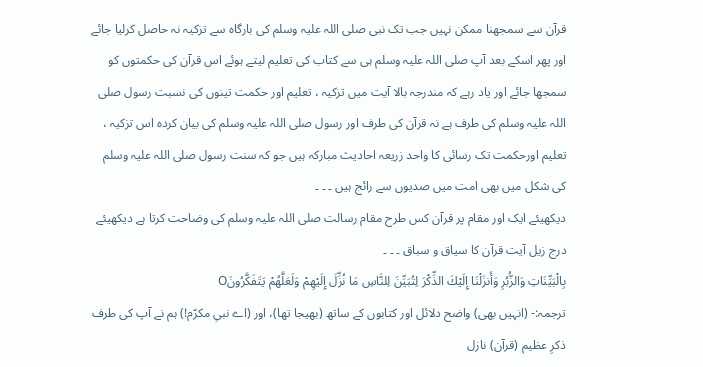قرآن سے سمجھنا ممکن نہیں جب تک نبی صلی اللہ علیہ وسلم کی بارگاہ سے تزکیہ نہ حاصل کرلیا جائے اور پھر اسکے بعد آپ صلی اللہ علیہ وسلم ہی سے کتاب کی تعلیم لیتے ہوئے اس قرآن کی حکمتوں کو سمجھا جائے اور یاد رہے کہ مندرجہ بالا آیت میں تزکیہ ، تعلیم اور حکمت تینوں کی نسبت رسول صلی اللہ علیہ وسلم کی طرف ہے نہ قرآن کی طرف اور رسول صلی اللہ علیہ وسلم کی بیان کردہ اس تزکیہ ، تعلیم اورحکمت تک رسائی کا واحد زریعہ احادیث مبارکہ ہیں جو کہ سنت رسول صلی اللہ علیہ وسلم کی شکل میں بھی امت میں صدیوں سے رائج ہیں ۔ ۔ ۔
دیکھیئے ایک اور مقام پر قرآن کس طرح مقام رسالت صلی اللہ علیہ وسلم کی وضاحت کرتا ہے دیکھیئے درج زیل آیت قرآن کا سیاق و سباق ۔ ۔ ۔
بِالْبَيِّنَاتِ وَالزُّبُرِ وَأَنزَلْنَا إِلَيْكَ الذِّكْرَ لِتُبَيِّنَ لِلنَّاسِ مَا نُزِّلَ إِلَيْهِمْ وَلَعَلَّهُمْ يَتَفَكَّرُونَO
ترجمہ:- (انہیں بھی) واضح دلائل اور کتابوں کے ساتھ (بھیجا تھا)، اور (اے نبیِ مکرّم!) ہم نے آپ کی طرف ذکرِ عظیم (قرآن) نازل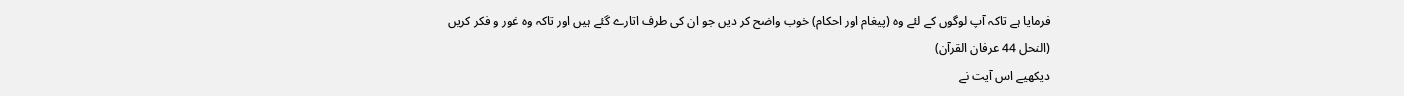فرمایا ہے تاکہ آپ لوگوں کے لئے وہ (پیغام اور احکام) خوب واضح کر دیں جو ان کی طرف اتارے گئے ہیں اور تاکہ وہ غور و فکر کریں
(النحل 44 عرفان القرآن)
دیکھیے اس آیت نے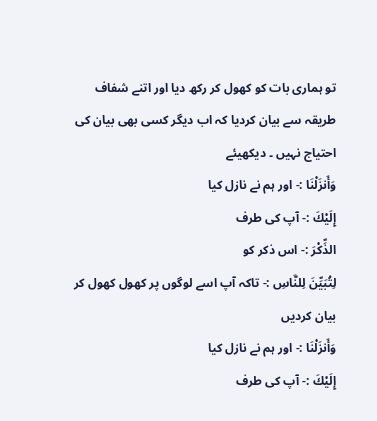تو ہماری بات کو کھول کر رکھ دیا اور اتنے شفاف طریقہ سے بیان کردیا کہ اب دیگر کسی بھی بیان کی احتیاج نہیں ۔ دیکھیئے
وَأَنزَلْنَا :- اور ہم نے نازل کیا
إِلَيْكَ :- آپ کی طرف
الذِّكْرَ :- اس ذکر کو
لِتُبَيِّنَ لِلنَّاسِ :- تاکہ آپ اسے لوگوں پر کھول کھول کر بیان کردیں
وَأَنزَلْنَا :- اور ہم نے نازل کیا
إِلَيْكَ :- آپ کی طرف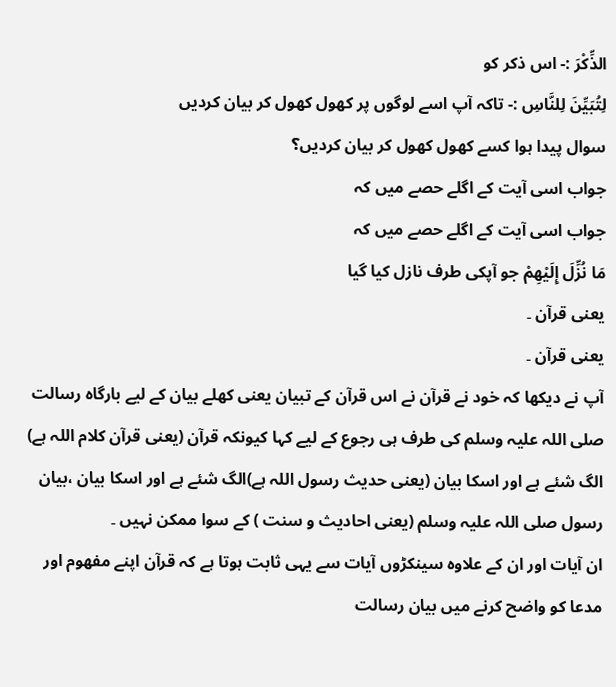الذِّكْرَ :- اس ذکر کو
لِتُبَيِّنَ لِلنَّاسِ :- تاکہ آپ اسے لوگوں پر کھول کھول کر بیان کردیں
سوال پیدا ہوا کسے کھول کھول کر بیان کردیں؟
جواب اسی آیت کے اگلے حصے میں کہ
جواب اسی آیت کے اگلے حصے میں کہ
مَا نُزِّلَ إِلَيْهِمْ جو آپکی طرف نازل کیا گیا
یعنی قرآن ۔
یعنی قرآن ۔
آپ نے دیکھا کہ خود نے قرآن نے اس قرآن کے تبیان یعنی کھلے بیان کے لیے بارگاہ رسالت صلی اللہ علیہ وسلم کی طرف ہی رجوع کے لیے کہا کیونکہ قرآن (یعنی قرآن کلام اللہ ہے) الگ شئے ہے اور اسکا بیان (یعنی حدیث رسول اللہ ہے)الگ شئے ہے اور اسکا بیان ،بیان رسول صلی اللہ علیہ وسلم (یعنی احادیث و سنت ) کے سوا ممکن نہیں ۔
ان آیات اور ان کے علاوہ سینکڑوں آیات سے یہی ثابت ہوتا ہے کہ قرآن اپنے مفھوم اور مدعا کو واضح کرنے میں بیان رسالت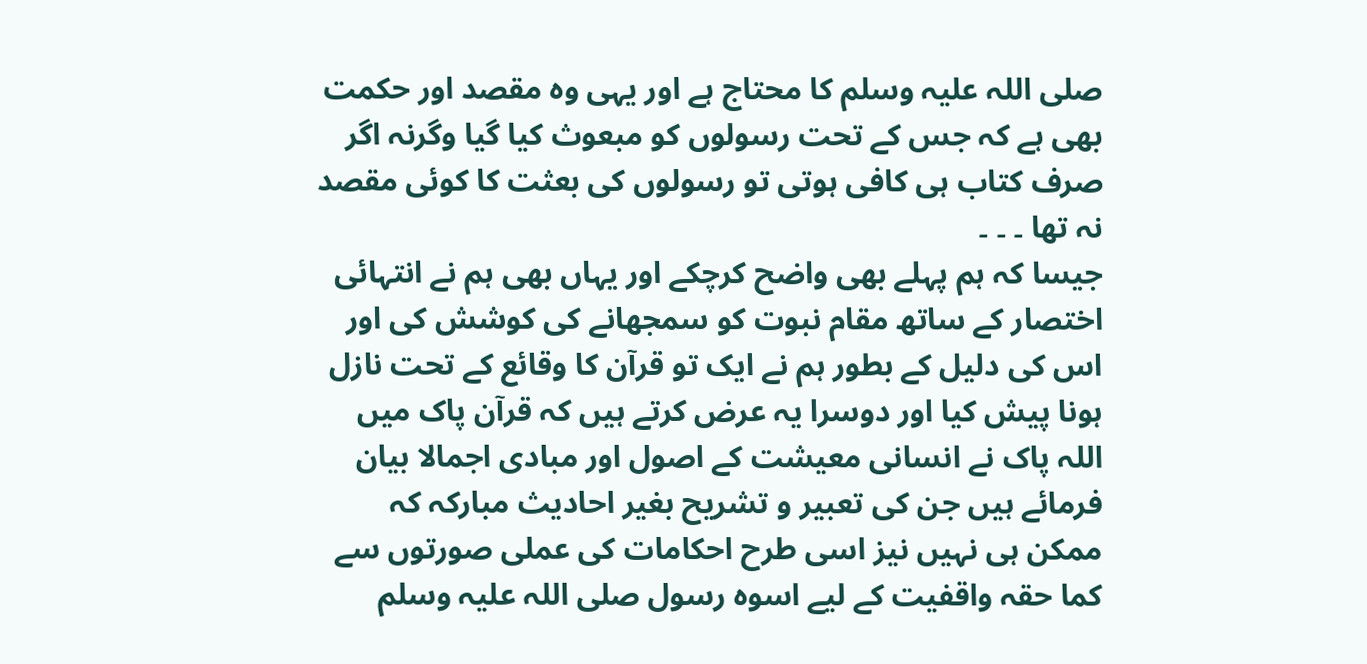صلی اللہ علیہ وسلم کا محتاج ہے اور یہی وہ مقصد اور حکمت بھی ہے کہ جس کے تحت رسولوں کو مبعوث کیا گیا وگرنہ اگر صرف کتاب ہی کافی ہوتی تو رسولوں کی بعثت کا کوئی مقصد نہ تھا ۔ ۔ ۔
جیسا کہ ہم پہلے بھی واضح کرچکے اور یہاں بھی ہم نے انتہائی اختصار کے ساتھ مقام نبوت کو سمجھانے کی کوشش کی اور اس کی دلیل کے بطور ہم نے ایک تو قرآن کا وقائع کے تحت نازل ہونا پیش کیا اور دوسرا یہ عرض کرتے ہیں کہ قرآن پاک میں اللہ پاک نے انسانی معیشت کے اصول اور مبادی اجمالا بیان فرمائے ہیں جن کی تعبیر و تشریح بغیر احادیث مبارکہ کہ ممکن ہی نہیں نیز اسی طرح احکامات کی عملی صورتوں سے کما حقہ واقفیت کے لیے اسوہ رسول صلی اللہ علیہ وسلم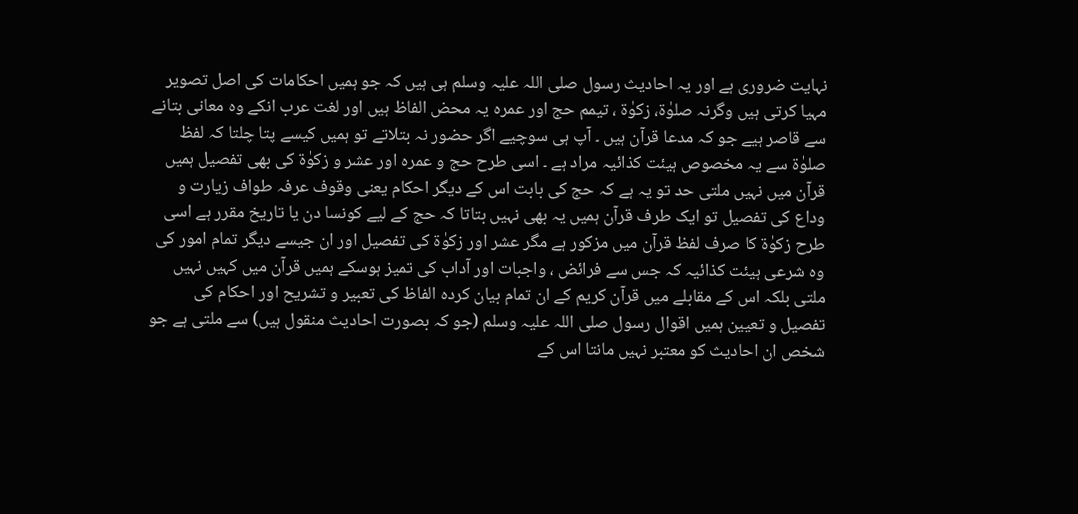نہایت ضروری ہے اور یہ احادیث رسول صلی اللہ علیہ وسلم ہی ہیں کہ جو ہمیں احکامات کی اصل تصویر مہیا کرتی ہیں وگرنہ صلوٰۃ، زکوٰۃ ، تیمم حج اور عمرہ یہ محض الفاظ ہیں اور لغت عرب انکے وہ معانی بتانے سے قاصر ہیے جو کہ مدعا قرآن ہیں ۔ آپ ہی سوچیے اگر حضور نہ بتلاتے تو ہمیں کیسے پتا چلتا کہ لفظ صلوٰۃ سے یہ مخصوص ہیئت کذائیہ مراد ہے ۔ اسی طرح حج و عمرہ اور عشر و زکوٰۃ کی بھی تفصیل ہمیں قرآن میں نہیں ملتی حد تو یہ ہے کہ حج کی بابت اس کے دیگر احکام یعنی وقوف عرفہ طواف زیارت و وداع کی تفصیل تو ایک طرف قرآن ہمیں یہ بھی نہیں بتاتا کہ حج کے لیے کونسا دن یا تاریخ مقرر ہے اسی طرح زکوٰۃ کا صرف لفظ قرآن میں مزکور ہے مگر عشر اور زکوٰۃ کی تفصیل اور ان جیسے دیگر تمام امور کی وہ شرعی ہیئت کذائیہ کہ جس سے فرائض ، واجبات اور آداب کی تمیز ہوسکے ہمیں قرآن میں کہیں نہیں ملتی بلکہ اس کے مقابلے میں قرآن کریم کے ان تمام بیان کردہ الفاظ کی تعبیر و تشریح اور احکام کی تفصیل و تعیین ہمیں اقوال رسول صلی اللہ علیہ وسلم (جو کہ بصورت احادیث منقول ہیں) سے ملتی ہے جو شخص ان احادیث کو معتبر نہیں مانتا اس کے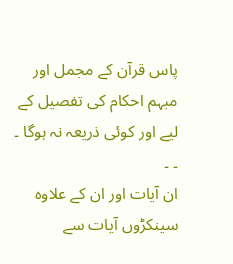پاس قرآن کے مجمل اور مبہم احکام کی تفصیل کے لیے اور کوئی ذریعہ نہ ہوگا ۔ ۔ ۔
ان آیات اور ان کے علاوہ سینکڑوں آیات سے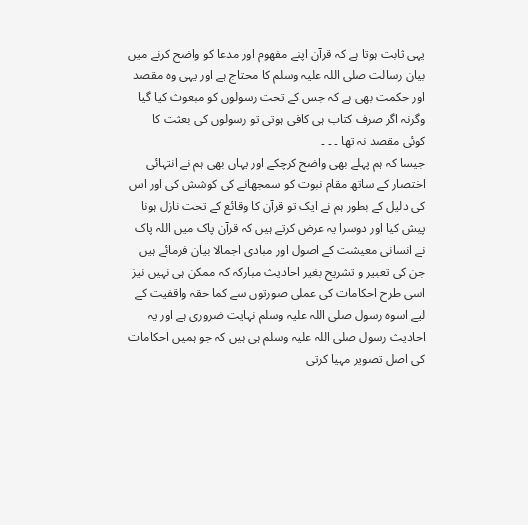یہی ثابت ہوتا ہے کہ قرآن اپنے مفھوم اور مدعا کو واضح کرنے میں بیان رسالت صلی اللہ علیہ وسلم کا محتاج ہے اور یہی وہ مقصد اور حکمت بھی ہے کہ جس کے تحت رسولوں کو مبعوث کیا گیا وگرنہ اگر صرف کتاب ہی کافی ہوتی تو رسولوں کی بعثت کا کوئی مقصد نہ تھا ۔ ۔ ۔
جیسا کہ ہم پہلے بھی واضح کرچکے اور یہاں بھی ہم نے انتہائی اختصار کے ساتھ مقام نبوت کو سمجھانے کی کوشش کی اور اس کی دلیل کے بطور ہم نے ایک تو قرآن کا وقائع کے تحت نازل ہونا پیش کیا اور دوسرا یہ عرض کرتے ہیں کہ قرآن پاک میں اللہ پاک نے انسانی معیشت کے اصول اور مبادی اجمالا بیان فرمائے ہیں جن کی تعبیر و تشریح بغیر احادیث مبارکہ کہ ممکن ہی نہیں نیز اسی طرح احکامات کی عملی صورتوں سے کما حقہ واقفیت کے لیے اسوہ رسول صلی اللہ علیہ وسلم نہایت ضروری ہے اور یہ احادیث رسول صلی اللہ علیہ وسلم ہی ہیں کہ جو ہمیں احکامات کی اصل تصویر مہیا کرتی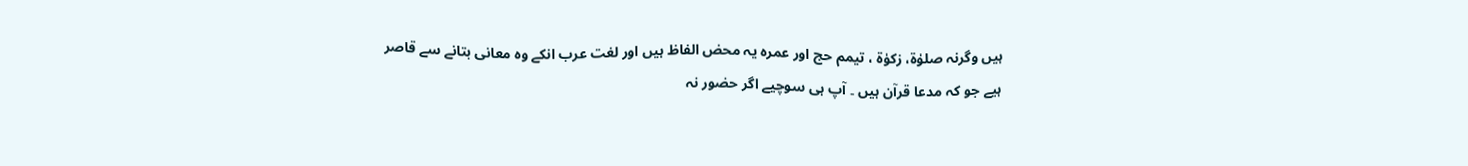ہیں وگرنہ صلوٰۃ، زکوٰۃ ، تیمم حج اور عمرہ یہ محض الفاظ ہیں اور لغت عرب انکے وہ معانی بتانے سے قاصر ہیے جو کہ مدعا قرآن ہیں ۔ آپ ہی سوچیے اگر حضور نہ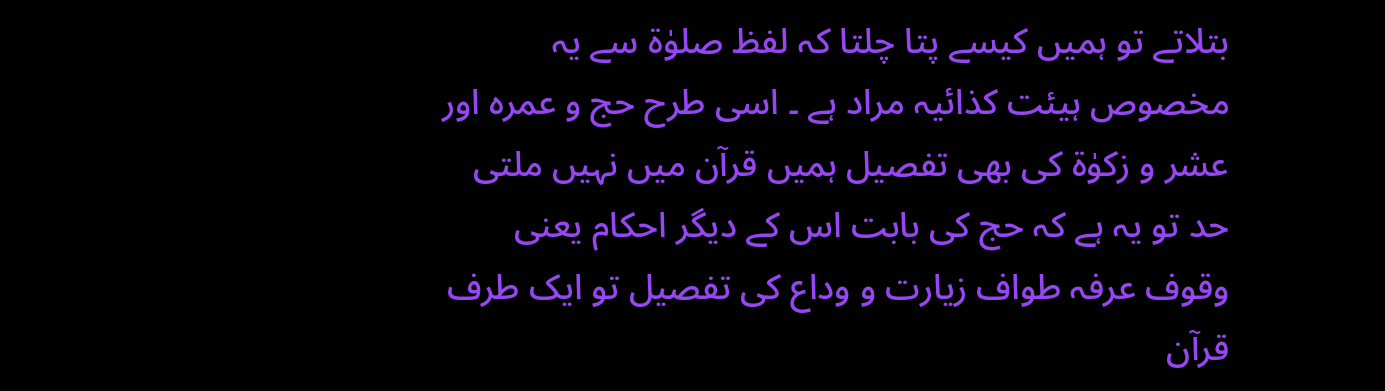بتلاتے تو ہمیں کیسے پتا چلتا کہ لفظ صلوٰۃ سے یہ مخصوص ہیئت کذائیہ مراد ہے ۔ اسی طرح حج و عمرہ اور عشر و زکوٰۃ کی بھی تفصیل ہمیں قرآن میں نہیں ملتی حد تو یہ ہے کہ حج کی بابت اس کے دیگر احکام یعنی وقوف عرفہ طواف زیارت و وداع کی تفصیل تو ایک طرف قرآن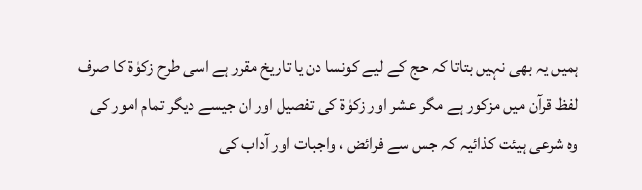ہمیں یہ بھی نہیں بتاتا کہ حج کے لیے کونسا دن یا تاریخ مقرر ہے اسی طرح زکوٰۃ کا صرف لفظ قرآن میں مزکور ہے مگر عشر اور زکوٰۃ کی تفصیل اور ان جیسے دیگر تمام امور کی وہ شرعی ہیئت کذائیہ کہ جس سے فرائض ، واجبات اور آداب کی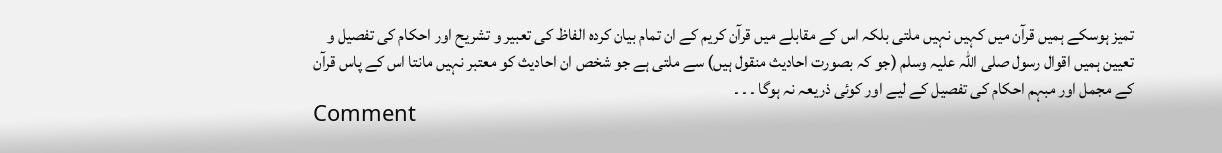تمیز ہوسکے ہمیں قرآن میں کہیں نہیں ملتی بلکہ اس کے مقابلے میں قرآن کریم کے ان تمام بیان کردہ الفاظ کی تعبیر و تشریح اور احکام کی تفصیل و تعیین ہمیں اقوال رسول صلی اللہ علیہ وسلم (جو کہ بصورت احادیث منقول ہیں) سے ملتی ہے جو شخص ان احادیث کو معتبر نہیں مانتا اس کے پاس قرآن کے مجمل اور مبہم احکام کی تفصیل کے لیے اور کوئی ذریعہ نہ ہوگا ۔ ۔ ۔
Comment